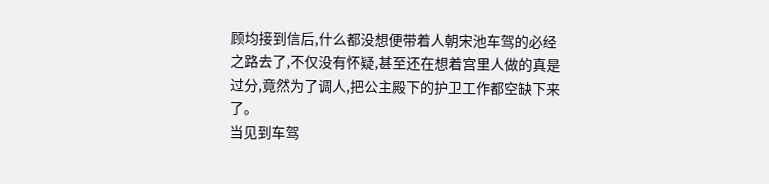顾均接到信后,什么都没想便带着人朝宋池车驾的必经之路去了,不仅没有怀疑,甚至还在想着宫里人做的真是过分,竟然为了调人,把公主殿下的护卫工作都空缺下来了。
当见到车驾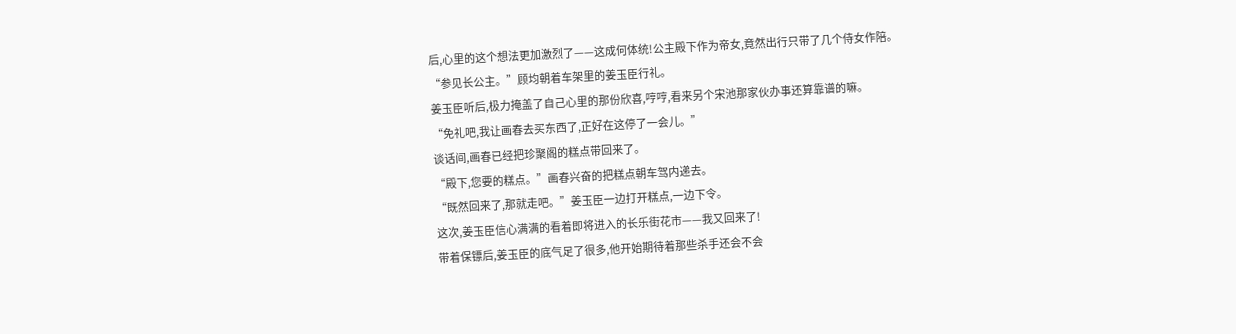后,心里的这个想法更加激烈了——这成何体统!公主殿下作为帝女,竟然出行只带了几个侍女作陪。
“参见长公主。”顾均朝着车架里的姜玉臣行礼。
姜玉臣听后,极力掩盖了自己心里的那份欣喜,哼哼,看来另个宋池那家伙办事还算靠谱的嘛。
“免礼吧,我让画春去买东西了,正好在这停了一会儿。”
谈话间,画春已经把珍聚阁的糕点带回来了。
“殿下,您要的糕点。”画春兴奋的把糕点朝车驾内递去。
“既然回来了,那就走吧。”姜玉臣一边打开糕点,一边下令。
这次,姜玉臣信心满满的看着即将进入的长乐街花市——我又回来了!
带着保镖后,姜玉臣的底气足了很多,他开始期待着那些杀手还会不会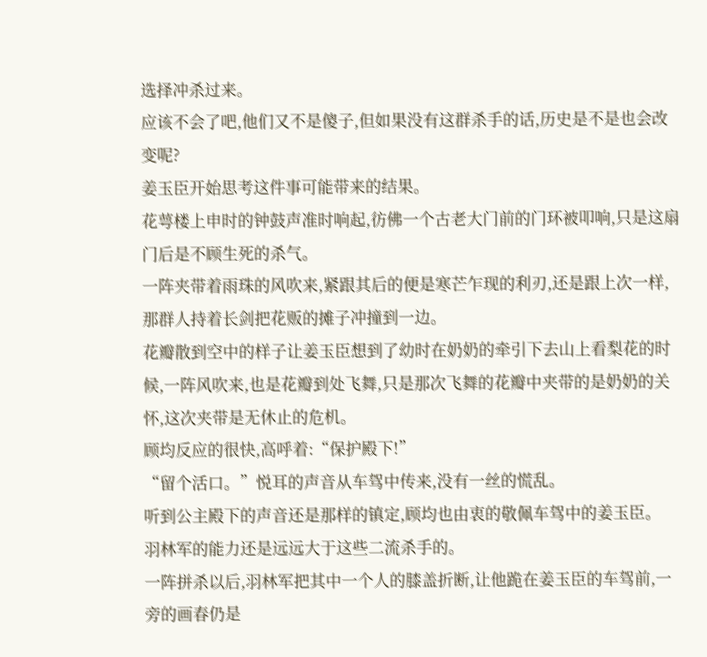选择冲杀过来。
应该不会了吧,他们又不是傻子,但如果没有这群杀手的话,历史是不是也会改变呢?
姜玉臣开始思考这件事可能带来的结果。
花萼楼上申时的钟鼓声准时响起,彷佛一个古老大门前的门环被叩响,只是这扇门后是不顾生死的杀气。
一阵夹带着雨珠的风吹来,紧跟其后的便是寒芒乍现的利刃,还是跟上次一样,那群人持着长剑把花贩的摊子冲撞到一边。
花瓣散到空中的样子让姜玉臣想到了幼时在奶奶的牵引下去山上看梨花的时候,一阵风吹来,也是花瓣到处飞舞,只是那次飞舞的花瓣中夹带的是奶奶的关怀,这次夹带是无休止的危机。
顾均反应的很快,高呼着:“保护殿下!”
“留个活口。”悦耳的声音从车驾中传来,没有一丝的慌乱。
听到公主殿下的声音还是那样的镇定,顾均也由衷的敬佩车驾中的姜玉臣。
羽林军的能力还是远远大于这些二流杀手的。
一阵拼杀以后,羽林军把其中一个人的膝盖折断,让他跪在姜玉臣的车驾前,一旁的画春仍是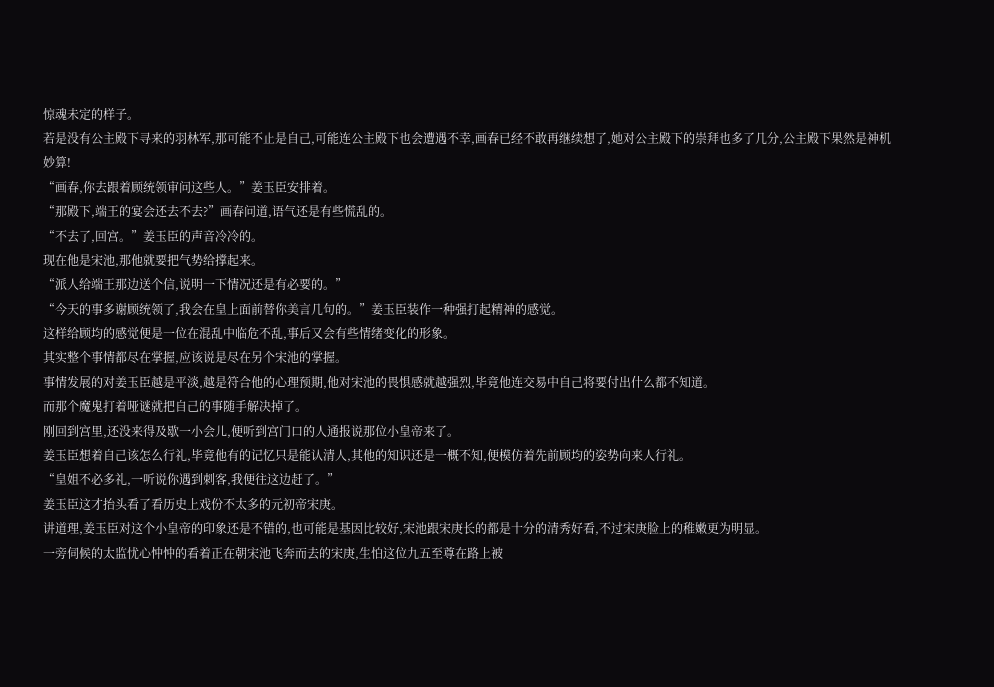惊魂未定的样子。
若是没有公主殿下寻来的羽林军,那可能不止是自己,可能连公主殿下也会遭遇不幸,画春已经不敢再继续想了,她对公主殿下的崇拜也多了几分,公主殿下果然是神机妙算!
“画春,你去跟着顾统领审问这些人。”姜玉臣安排着。
“那殿下,端王的宴会还去不去?”画春问道,语气还是有些慌乱的。
“不去了,回宫。”姜玉臣的声音冷冷的。
现在他是宋池,那他就要把气势给撑起来。
“派人给端王那边送个信,说明一下情况还是有必要的。”
“今天的事多谢顾统领了,我会在皇上面前替你美言几句的。”姜玉臣装作一种强打起精神的感觉。
这样给顾均的感觉便是一位在混乱中临危不乱,事后又会有些情绪变化的形象。
其实整个事情都尽在掌握,应该说是尽在另个宋池的掌握。
事情发展的对姜玉臣越是平淡,越是符合他的心理预期,他对宋池的畏惧感就越强烈,毕竟他连交易中自己将要付出什么都不知道。
而那个魔鬼打着哑谜就把自己的事随手解决掉了。
刚回到宫里,还没来得及歇一小会儿,便听到宫门口的人通报说那位小皇帝来了。
姜玉臣想着自己该怎么行礼,毕竟他有的记忆只是能认清人,其他的知识还是一概不知,便模仿着先前顾均的姿势向来人行礼。
“皇姐不必多礼,一听说你遇到刺客,我便往这边赶了。”
姜玉臣这才抬头看了看历史上戏份不太多的元初帝宋庚。
讲道理,姜玉臣对这个小皇帝的印象还是不错的,也可能是基因比较好,宋池跟宋庚长的都是十分的清秀好看,不过宋庚脸上的稚嫩更为明显。
一旁伺候的太监忧心忡忡的看着正在朝宋池飞奔而去的宋庚,生怕这位九五至尊在路上被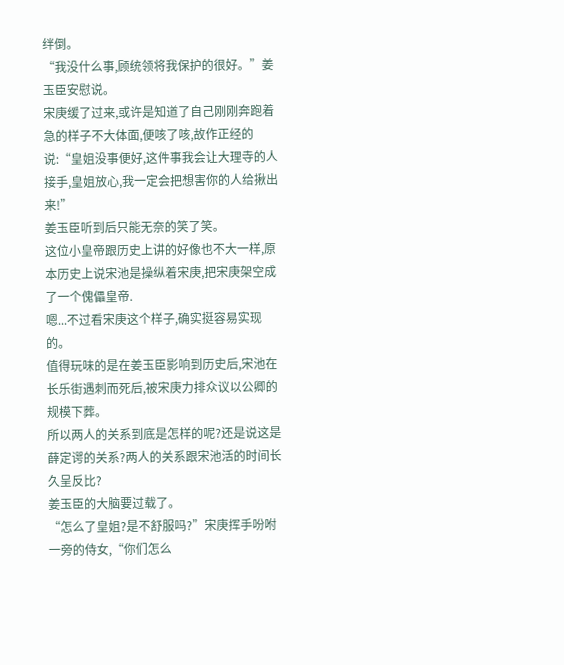绊倒。
“我没什么事,顾统领将我保护的很好。”姜玉臣安慰说。
宋庚缓了过来,或许是知道了自己刚刚奔跑着急的样子不大体面,便咳了咳,故作正经的说:“皇姐没事便好,这件事我会让大理寺的人接手,皇姐放心,我一定会把想害你的人给揪出来!”
姜玉臣听到后只能无奈的笑了笑。
这位小皇帝跟历史上讲的好像也不大一样,原本历史上说宋池是操纵着宋庚,把宋庚架空成了一个傀儡皇帝.
嗯...不过看宋庚这个样子,确实挺容易实现的。
值得玩味的是在姜玉臣影响到历史后,宋池在长乐街遇刺而死后,被宋庚力排众议以公卿的规模下葬。
所以两人的关系到底是怎样的呢?还是说这是薛定谔的关系?两人的关系跟宋池活的时间长久呈反比?
姜玉臣的大脑要过载了。
“怎么了皇姐?是不舒服吗?”宋庚挥手吩咐一旁的侍女,“你们怎么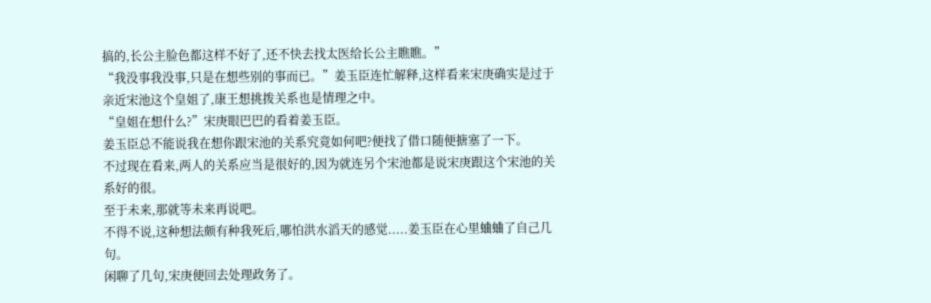搞的,长公主脸色都这样不好了,还不快去找太医给长公主瞧瞧。”
“我没事我没事,只是在想些别的事而已。”姜玉臣连忙解释,这样看来宋庚确实是过于亲近宋池这个皇姐了,康王想挑拨关系也是情理之中。
“皇姐在想什么?”宋庚眼巴巴的看着姜玉臣。
姜玉臣总不能说我在想你跟宋池的关系究竟如何吧?便找了借口随便搪塞了一下。
不过现在看来,两人的关系应当是很好的,因为就连另个宋池都是说宋庚跟这个宋池的关系好的很。
至于未来,那就等未来再说吧。
不得不说,这种想法颇有种我死后,哪怕洪水滔天的感觉.....姜玉臣在心里蛐蛐了自己几句。
闲聊了几句,宋庚便回去处理政务了。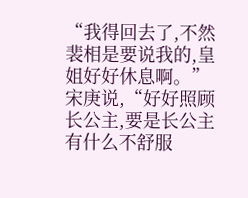“我得回去了,不然裴相是要说我的,皇姐好好休息啊。”宋庚说,“好好照顾长公主,要是长公主有什么不舒服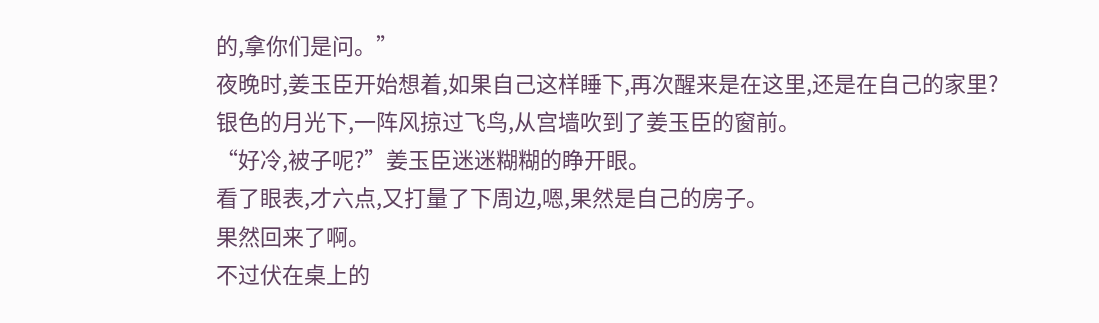的,拿你们是问。”
夜晚时,姜玉臣开始想着,如果自己这样睡下,再次醒来是在这里,还是在自己的家里?
银色的月光下,一阵风掠过飞鸟,从宫墙吹到了姜玉臣的窗前。
“好冷,被子呢?”姜玉臣迷迷糊糊的睁开眼。
看了眼表,才六点,又打量了下周边,嗯,果然是自己的房子。
果然回来了啊。
不过伏在桌上的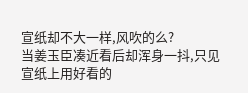宣纸却不大一样,风吹的么?
当姜玉臣凑近看后却浑身一抖,只见宣纸上用好看的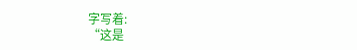字写着:
“这是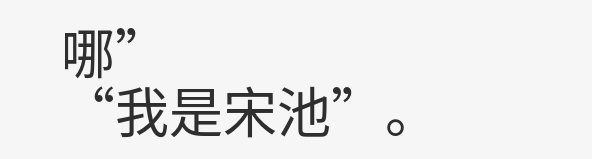哪”
“我是宋池”。